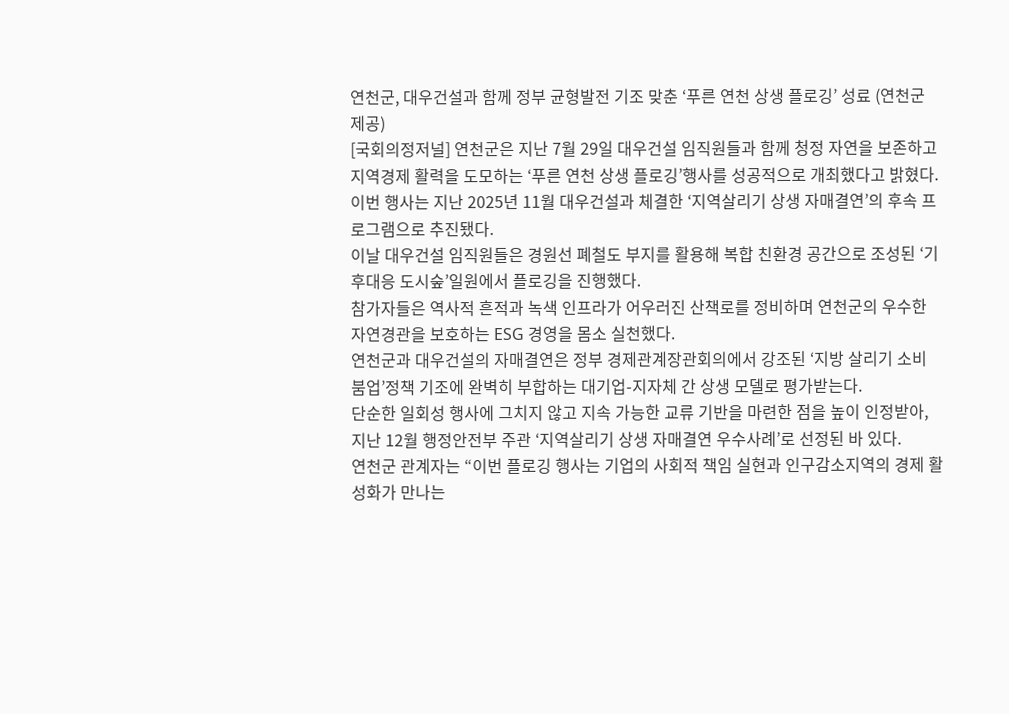연천군, 대우건설과 함께 정부 균형발전 기조 맞춘 ‘푸른 연천 상생 플로깅’ 성료 (연천군 제공)
[국회의정저널] 연천군은 지난 7월 29일 대우건설 임직원들과 함께 청정 자연을 보존하고 지역경제 활력을 도모하는 ‘푸른 연천 상생 플로깅’행사를 성공적으로 개최했다고 밝혔다.
이번 행사는 지난 2025년 11월 대우건설과 체결한 ‘지역살리기 상생 자매결연’의 후속 프로그램으로 추진됐다.
이날 대우건설 임직원들은 경원선 폐철도 부지를 활용해 복합 친환경 공간으로 조성된 ‘기후대응 도시숲’일원에서 플로깅을 진행했다.
참가자들은 역사적 흔적과 녹색 인프라가 어우러진 산책로를 정비하며 연천군의 우수한 자연경관을 보호하는 ESG 경영을 몸소 실천했다.
연천군과 대우건설의 자매결연은 정부 경제관계장관회의에서 강조된 ‘지방 살리기 소비 붐업’정책 기조에 완벽히 부합하는 대기업-지자체 간 상생 모델로 평가받는다.
단순한 일회성 행사에 그치지 않고 지속 가능한 교류 기반을 마련한 점을 높이 인정받아, 지난 12월 행정안전부 주관 ‘지역살리기 상생 자매결연 우수사례’로 선정된 바 있다.
연천군 관계자는 “이번 플로깅 행사는 기업의 사회적 책임 실현과 인구감소지역의 경제 활성화가 만나는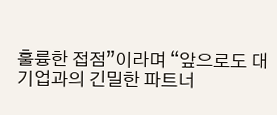훌륭한 접점”이라며 “앞으로도 대기업과의 긴밀한 파트너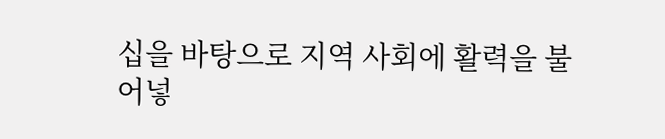십을 바탕으로 지역 사회에 활력을 불어넣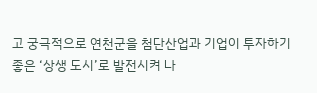고 궁극적으로 연천군을 첨단산업과 기업이 투자하기 좋은 ‘상생 도시’로 발전시켜 나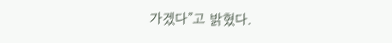가겠다”고 밝혔다.